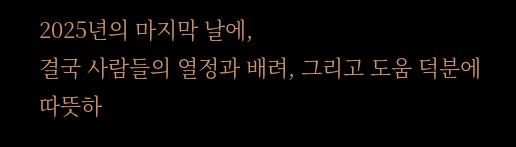2025년의 마지막 날에,
결국 사람들의 열정과 배려, 그리고 도움 덕분에
따뜻하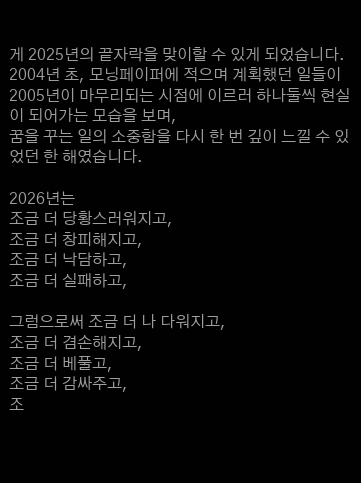게 2025년의 끝자락을 맞이할 수 있게 되었습니다.
2004년 초, 모닝페이퍼에 적으며 계획했던 일들이
2005년이 마무리되는 시점에 이르러 하나둘씩 현실이 되어가는 모습을 보며,
꿈을 꾸는 일의 소중함을 다시 한 번 깊이 느낄 수 있었던 한 해였습니다.

2026년는
조금 더 당황스러워지고,
조금 더 창피해지고,
조금 더 낙담하고,
조금 더 실패하고,

그럼으로써 조금 더 나 다워지고,
조금 더 겸손해지고,
조금 더 베풀고,
조금 더 감싸주고,
조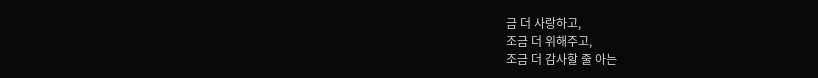금 더 사랑하고,
조금 더 위해주고,
조금 더 감사할 줄 아는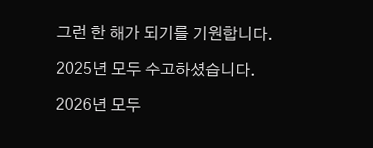그런 한 해가 되기를 기원합니다.

2025년 모두 수고하셨습니다.

2026년 모두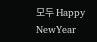모두 Happy NewYear